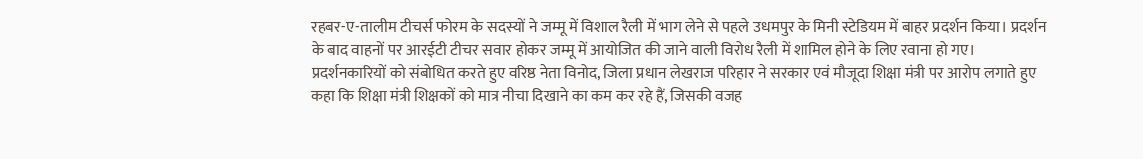रहबर-ए-तालीम टीचर्स फोरम के सदस्यों ने जम्मू में विशाल रैली में भाग लेने से पहले उधमपुर के मिनी स्टेडियम में बाहर प्रदर्शन किया। प्रदर्शन के बाद वाहनों पर आरईटी टीचर सवार होकर जम्मू में आयोजित की जाने वाली विरोध रैली में शामिल होने के लिए रवाना हो गए।
प्रदर्शनकारियों को संबोधित करते हुए वरिष्ठ नेता विनोद, जिला प्रधान लेखराज परिहार ने सरकार एवं मौजूदा शिक्षा मंत्री पर आरोप लगाते हुए कहा कि शिक्षा मंत्री शिक्षकों को मात्र नीचा दिखाने का कम कर रहे हैं, जिसकी वजह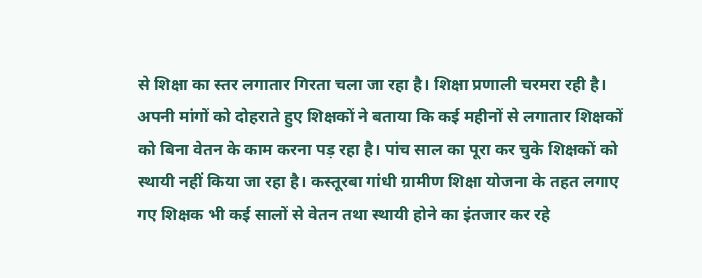से शिक्षा का स्तर लगातार गिरता चला जा रहा है। शिक्षा प्रणाली चरमरा रही है।
अपनी मांगों को दोहराते हुए शिक्षकों ने बताया कि कई महीनों से लगातार शिक्षकों को बिना वेतन के काम करना पड़ रहा है। पांच साल का पूरा कर चुके शिक्षकों को स्थायी नहीं किया जा रहा है। कस्तूरबा गांधी ग्रामीण शिक्षा योजना के तहत लगाए गए शिक्षक भी कई सालों से वेतन तथा स्थायी होने का इंतजार कर रहे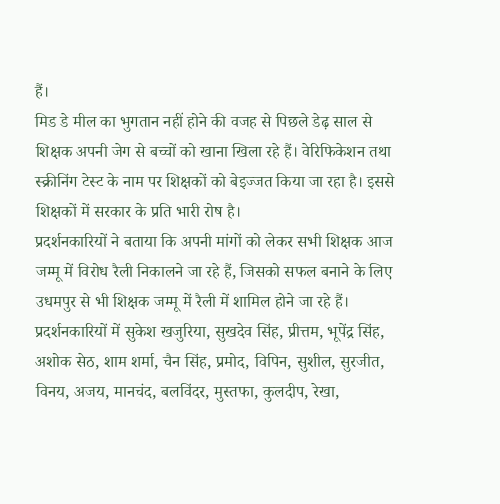हैं।
मिड डे मील का भुगतान नहीं होने की वजह से पिछले डेढ़ साल से शिक्षक अपनी जेग से बच्चों को खाना खिला रहे हैं। वेरिफिकेशन तथा स्क्रीनिंग टेस्ट के नाम पर शिक्षकों को बेइज्जत किया जा रहा है। इससे शिक्षकों में सरकार के प्रति भारी रोष है।
प्रदर्शनकारियों ने बताया कि अपनी मांगों को लेकर सभी शिक्षक आज जम्मू में विरोध रैली निकालने जा रहे हैं, जिसको सफल बनाने के लिए उधमपुर से भी शिक्षक जम्मू में रैली में शामिल होने जा रहे हैं।
प्रदर्शनकारियों में सुकेश खजुरिया, सुखदेव सिंह, प्रीत्तम, भूपेंद्र सिंह, अशोक सेठ, शाम शर्मा, चैन सिंह, प्रमोद, विपिन, सुशील, सुरजीत, विनय, अजय, मानचंद, बलविंदर, मुस्तफा, कुलदीप, रेखा,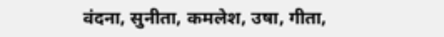वंदना, सुनीता, कमलेश, उषा, गीता,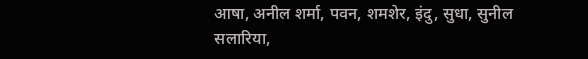आषा, अनील शर्मा, पवन, शमशेर, इंदु, सुधा, सुनील सलारिया,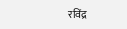रविंद्र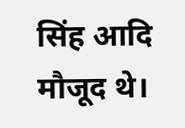सिंह आदि मौजूद थे।